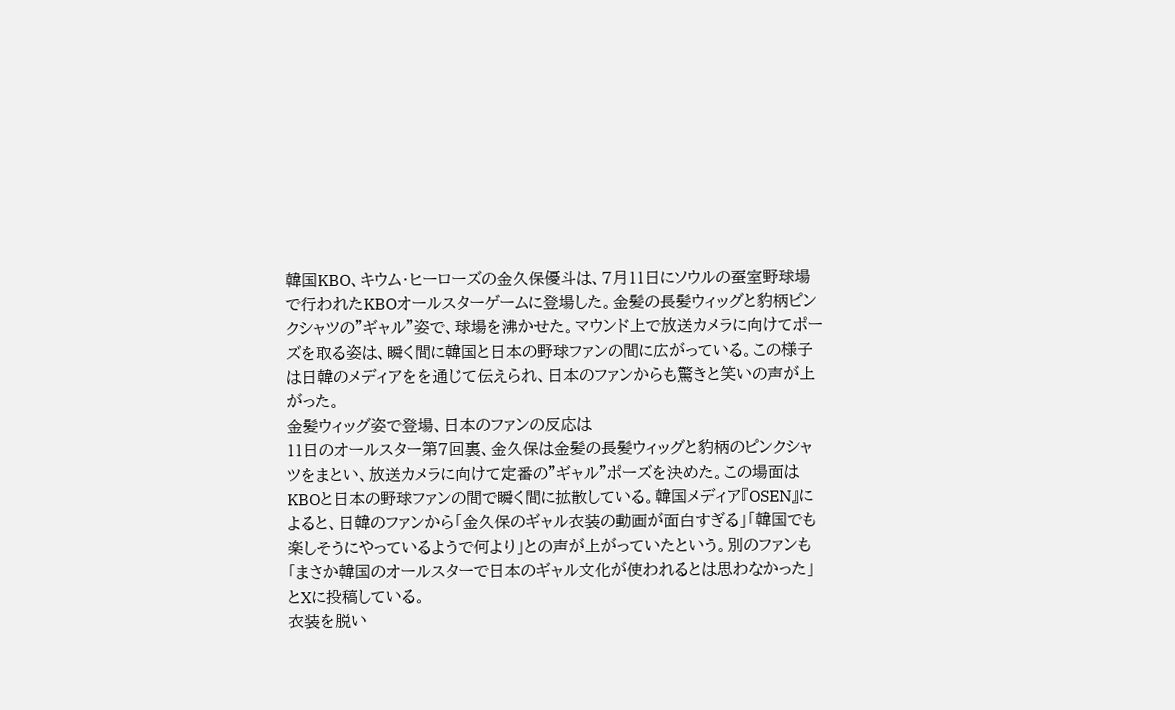韓国KBO、キウム・ヒーローズの金久保優斗は、7月11日にソウルの蚕室野球場で行われたKBOオールスターゲームに登場した。金髪の長髪ウィッグと豹柄ピンクシャツの"ギャル"姿で、球場を沸かせた。マウンド上で放送カメラに向けてポーズを取る姿は、瞬く間に韓国と日本の野球ファンの間に広がっている。この様子は日韓のメディアをを通じて伝えられ、日本のファンからも驚きと笑いの声が上がった。
金髪ウィッグ姿で登場、日本のファンの反応は
11日のオールスター第7回裏、金久保は金髪の長髪ウィッグと豹柄のピンクシャツをまとい、放送カメラに向けて定番の"ギャル"ポーズを決めた。この場面はKBOと日本の野球ファンの間で瞬く間に拡散している。韓国メディア『OSEN』によると、日韓のファンから「金久保のギャル衣装の動画が面白すぎる」「韓国でも楽しそうにやっているようで何より」との声が上がっていたという。別のファンも「まさか韓国のオールスターで日本のギャル文化が使われるとは思わなかった」とXに投稿している。
衣装を脱い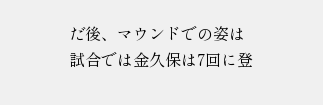だ後、マウンドでの姿は
試合では金久保は7回に登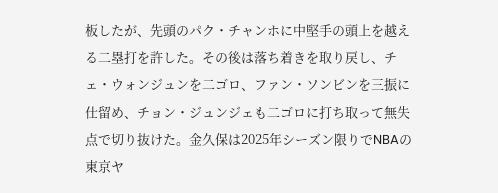板したが、先頭のパク・チャンホに中堅手の頭上を越える二塁打を許した。その後は落ち着きを取り戻し、チェ・ウォンジュンを二ゴロ、ファン・ソンビンを三振に仕留め、チョン・ジュンジェも二ゴロに打ち取って無失点で切り抜けた。金久保は2025年シーズン限りでNBAの東京ヤ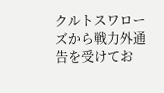クルトスワローズから戦力外通告を受けてお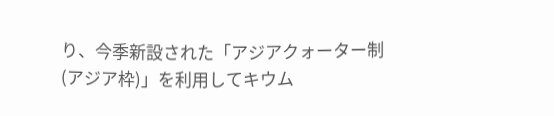り、今季新設された「アジアクォーター制(アジア枠)」を利用してキウム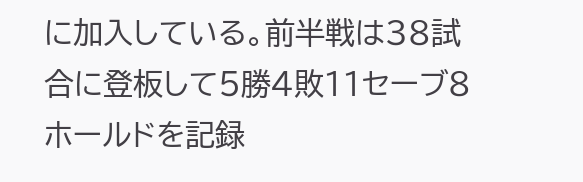に加入している。前半戦は38試合に登板して5勝4敗11セーブ8ホールドを記録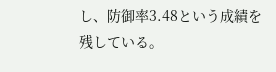し、防御率3.48という成績を残している。